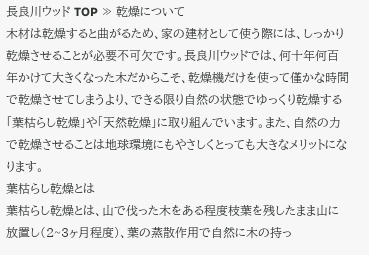長良川ウッド TOP ≫ 乾燥について
木材は乾燥すると曲がるため、家の建材として使う際には、しっかり乾燥させることが必要不可欠です。長良川ウッドでは、何十年何百年かけて大きくなった木だからこそ、乾燥機だけを使って僅かな時間で乾燥させてしまうより、できる限り自然の状態でゆっくり乾燥する「葉枯らし乾燥」や「天然乾燥」に取り組んでいます。また、自然の力で乾燥させることは地球環境にもやさしくとっても大きなメリットになります。
葉枯らし乾燥とは
葉枯らし乾燥とは、山で伐った木をある程度枝葉を残したまま山に放置し(2~3ヶ月程度)、葉の蒸散作用で自然に木の持っ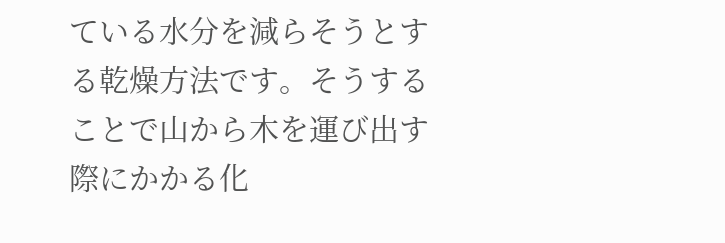ている水分を減らそうとする乾燥方法です。そうすることで山から木を運び出す際にかかる化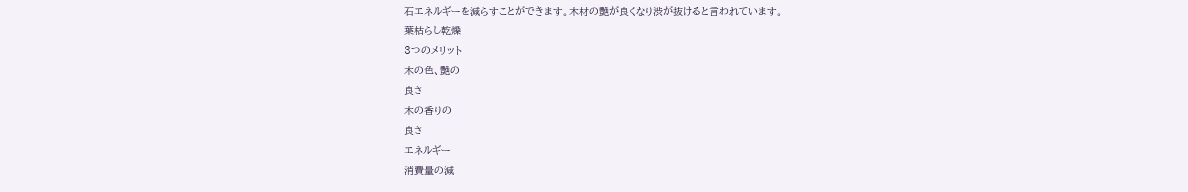石エネルギーを減らすことができます。木材の艶が良くなり渋が抜けると言われています。
葉枯らし乾燥
3つのメリット
木の色、艶の
良さ
木の香りの
良さ
エネルギー
消費量の減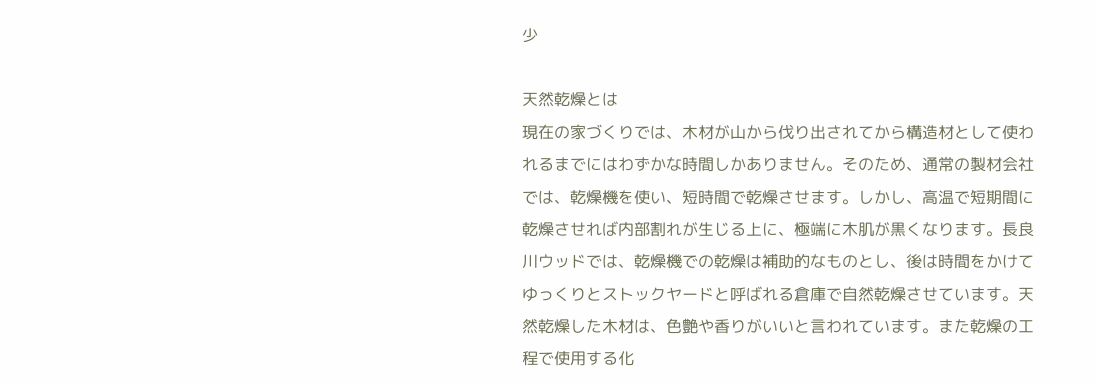少

天然乾燥とは
現在の家づくりでは、木材が山から伐り出されてから構造材として使われるまでにはわずかな時間しかありません。そのため、通常の製材会社では、乾燥機を使い、短時間で乾燥させます。しかし、高温で短期間に乾燥させれば内部割れが生じる上に、極端に木肌が黒くなります。長良川ウッドでは、乾燥機での乾燥は補助的なものとし、後は時間をかけてゆっくりとストックヤードと呼ばれる倉庫で自然乾燥させています。天然乾燥した木材は、色艶や香りがいいと言われています。また乾燥の工程で使用する化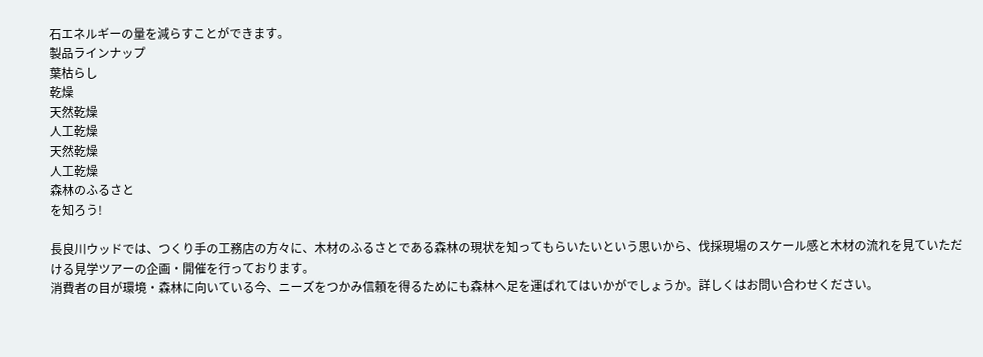石エネルギーの量を減らすことができます。
製品ラインナップ
葉枯らし
乾燥
天然乾燥
人工乾燥
天然乾燥
人工乾燥
森林のふるさと
を知ろう!

長良川ウッドでは、つくり手の工務店の方々に、木材のふるさとである森林の現状を知ってもらいたいという思いから、伐採現場のスケール感と木材の流れを見ていただける見学ツアーの企画・開催を行っております。
消費者の目が環境・森林に向いている今、ニーズをつかみ信頼を得るためにも森林へ足を運ばれてはいかがでしょうか。詳しくはお問い合わせください。